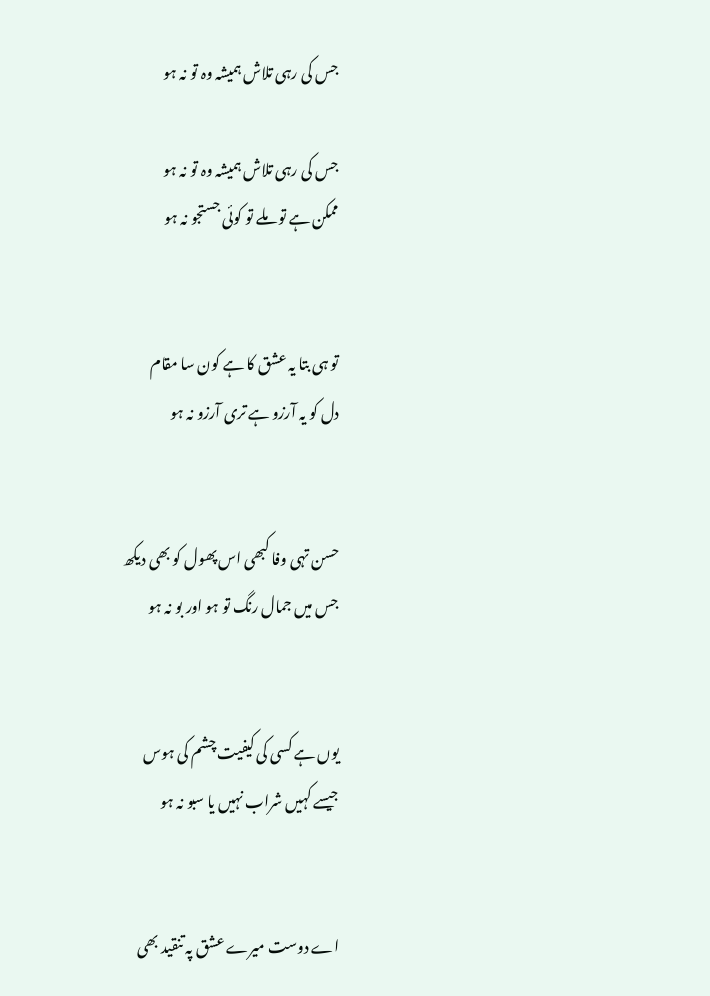جس کی رہی تلاش ہمیشہ وہ تو نہ ہو

جس کی رہی تلاش ہمیشہ وہ تو نہ ہو
ممکن ہے تو ملے تو کوئی جستجو نہ ہو


تو ہی بتا یہ عشق کا ہے کون سا مقام
دل کو یہ آرزو ہے تری آرزو نہ ہو


حسن تہی وفا کبھی اس پھول کو بھی دیکھ
جس میں جمال رنگ تو ہو اور بو نہ ہو


یوں ہے کسی کی کیفیت چشم کی ہوس
جیسے کہیں شراب نہیں یا سبو نہ ہو


اے دوست میرے عشق پہ تنقید بھی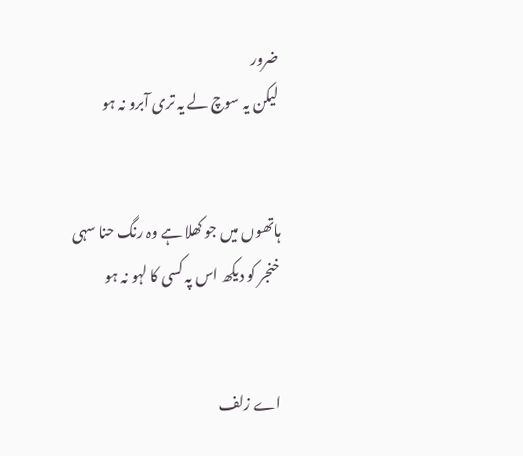ضرور
لیکن یہ سوچ لے یہ تری آبرو نہ ہو


ہاتھوں میں جو کھلا ہے وہ رنگ حنا سہی
خنجر کو دیکھ اس پہ کسی کا لہو نہ ہو


اے زلف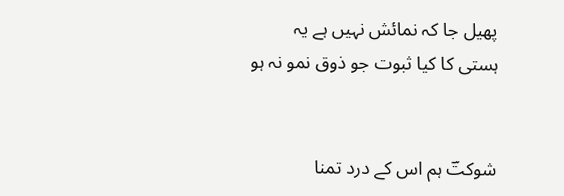پھیل جا کہ نمائش نہیں ہے یہ
ہستی کا کیا ثبوت جو ذوق نمو نہ ہو


شوکتؔ ہم اس کے درد تمنا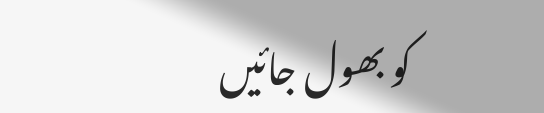کو بھول جائیں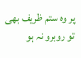پر وہ ستم ظریف بھی تو روبرو نہ ہو